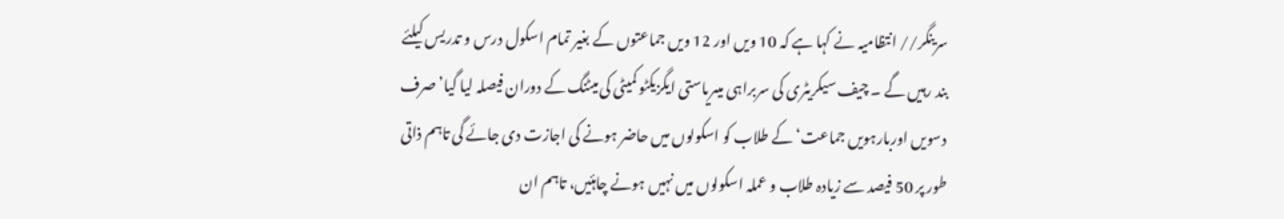سرینگر// انتظامیہ نے کہا ہے کہ 10 ویں اور 12 ویں جماعتوں کے بغیر تمام اسکول درس و تدریس کیلئے بند رہیں گے ۔ چیف سیکریٹری کی سربراہی میںریاستی ایگزیکٹو کمیٹی کی میٹنگ کے دوران فیصلہ لیا گیا’ صرف دسویں اوربارہویں جماعت‘ کے طلاب کو اسکولوں میں حاضر ہونے کی اجازت دی جائے گی تاہم ذاتی طور پر 50 فیصد سے زیادہ طلاب و عملہ اسکولوں میں نہیں ہونے چاہئیں، تاہم ان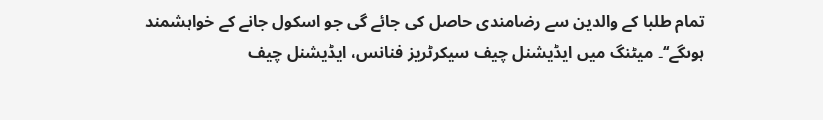تمام طلبا کے والدین سے رضامندی حاصل کی جائے گی جو اسکول جانے کے خواہشمند ہوںگے‘‘۔ میٹنگ میں ایڈیشنل چیف سیکرٹریز فنانس، ایڈیشنل چیف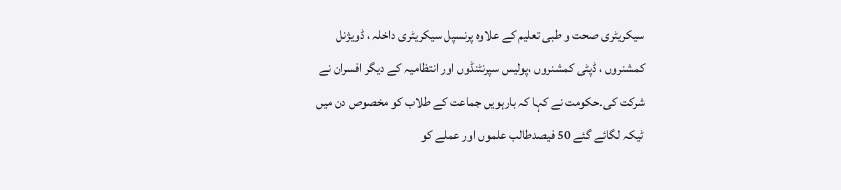سیکریٹری صحت و طبی تعلیم کے علاوہ پرنسپل سیکریٹری داخلہ ، ڈویژنل کمشنروں ، ڈپٹی کمشنروں ،پولیس سپرنٹنڈوں اور انتظامیہ کے دیگر افسران نے شرکت کی۔حکومت نے کہا کہ بارہویں جماعت کے طلاب کو مخصوص دن میں ٹیکہ لگائے گئے 50 فیصدطالب علموں اور عملے کو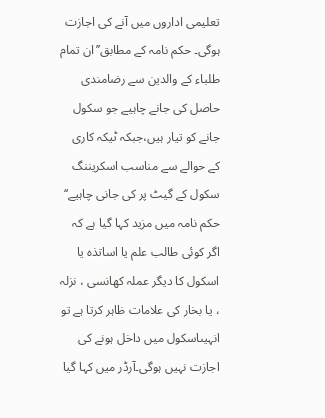تعلیمی اداروں میں آنے کی اجازت ہوگی۔ حکم نامہ کے مطابق’’ان تمام طلباء کے والدین سے رضامندی حاصل کی جانے چاہیے جو سکول جانے کو تیار ہیں،جبکہ ٹیکہ کاری کے حوالے سے مناسب اسکریننگ سکول کے گیٹ پر کی جانی چاہیے‘‘ حکم نامہ میں مزید کہا گیا ہے کہ اگر کوئی طالب علم یا اساتذہ یا اسکول کا دیگر عملہ کھانسی ، نزلہ ، یا بخار کی علامات ظاہر کرتا ہے تو انہیںاسکول میں داخل ہونے کی اجازت نہیں ہوگی۔آرڈر میں کہا گیا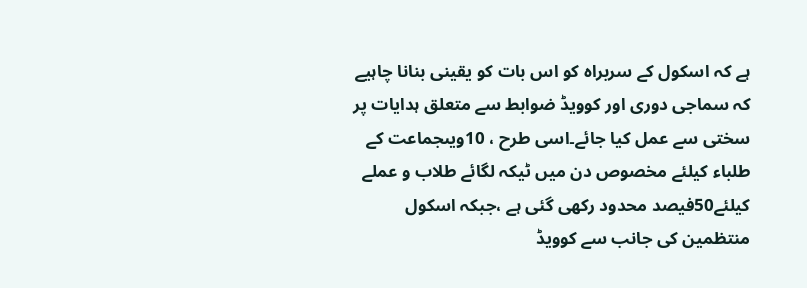ہے کہ اسکول کے سربراہ کو اس بات کو یقینی بنانا چاہیے کہ سماجی دوری اور کوویڈ ضوابط سے متعلق ہدایات پر سختی سے عمل کیا جائے۔اسی طرح ، 10ویںجماعت کے طلباء کیلئے مخصوص دن میں ٹیکہ لگائے طلاب و عملے کیلئے50فیصد محدود رکھی گئی ہے ،جبکہ اسکول منتظمین کی جانب سے کوویڈ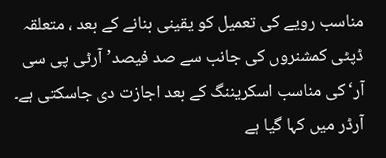مناسب رویے کی تعمیل کو یقینی بنانے کے بعد ، متعلقہ ڈپٹی کمشنروں کی جانب سے صد فیصد’آرٹی پی سی آر‘کی مناسب اسکریننگ کے بعد اجازت دی جاسکتی ہے۔ آرڈر میں کہا گیا ہے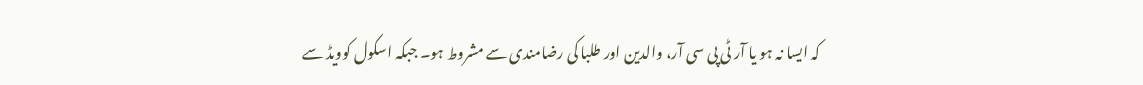کہ ایسا نہ ہو یا آر ٹی پی سی آر، والدین اور طلبا کی رضامندی سے مشروط ہو۔ جبکہ اسکول کوویڈ سے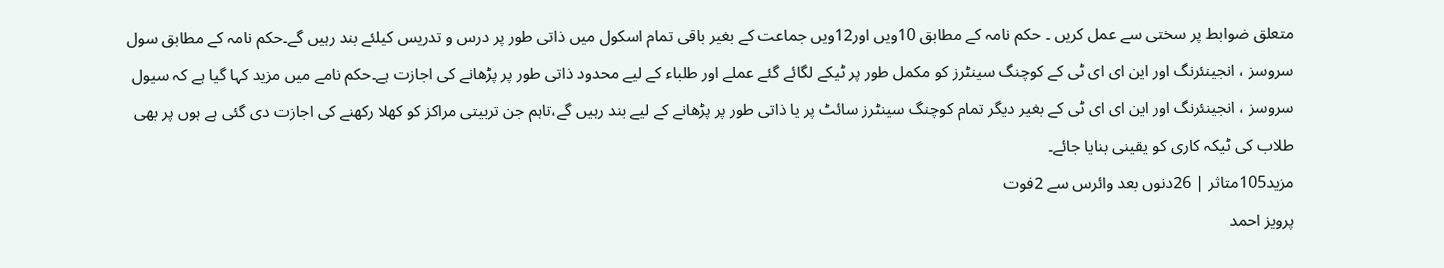متعلق ضوابط پر سختی سے عمل کریں ۔ حکم نامہ کے مطابق 10ویں اور12ویں جماعت کے بغیر باقی تمام اسکول میں ذاتی طور پر درس و تدریس کیلئے بند رہیں گے۔حکم نامہ کے مطابق سول سروسز ، انجینئرنگ اور این ای ای ٹی کے کوچنگ سینٹرز کو مکمل طور پر ٹیکے لگائے گئے عملے اور طلباء کے لیے محدود ذاتی طور پر پڑھانے کی اجازت ہے۔حکم نامے میں مزید کہا گیا ہے کہ سیول سروسز ، انجینئرنگ اور این ای ای ٹی کے بغیر دیگر تمام کوچنگ سینٹرز سائٹ پر یا ذاتی طور پر پڑھانے کے لیے بند رہیں گے،تاہم جن تربیتی مراکز کو کھلا رکھنے کی اجازت دی گئی ہے ہوں پر بھی طلاب کی ٹیکہ کاری کو یقینی بنایا جائے۔
مزید105متاثر | 26دنوں بعد وائرس سے 2فوت
پرویز احمد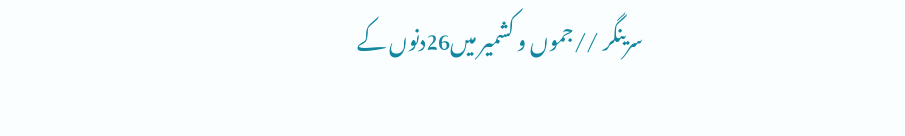سرینگر //جموں و کشمیر میں26دنوں کے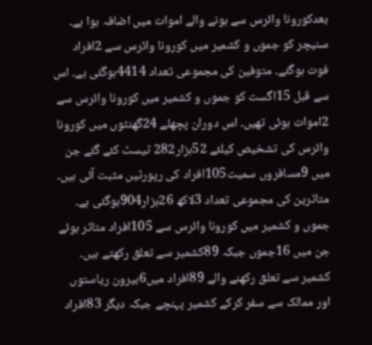بعدکورونا وائرس سے ہونے والے اموات میں اضافہ ہوا ہے۔ سنیچر کو جموں و کشمیر میں کورونا وائرس سے 2افراد فوت ہوگئے۔ متوفین کی مجموعی تعداد 4414ہوگئی ہے۔ اس سے قبل 15اگست کو جموں و کشمیر میں کورونا وائرس سے 2اموات ہوئی تھیں۔ اس دوران پچھلے 24گھنٹوں میں کورونا وائرس کی تشخیص کیلئے 52ہزار282 ٹیسٹ کئے گئے جن میں 9مسافروں سمیت105افراد کی رپورٹیں مثبت آئی ہیں۔ متاثرین کی مجموعی تعداد 3لاکھ 26ہزار904ہوگئی ہے۔ جموں و کشمیر میں کورونا وائرس سے 105افراد متاثر ہوئے جن میں 16جموں جبکہ 89کشمیر سے تعلق رکھتے ہیں۔ کشمیر سے تعلق رکھنے والے 89افراد میں6بیرون ریاستوں اور ممالک سے سفر کرکے کشمیر پہنچے جبکہ دیگر 83افراد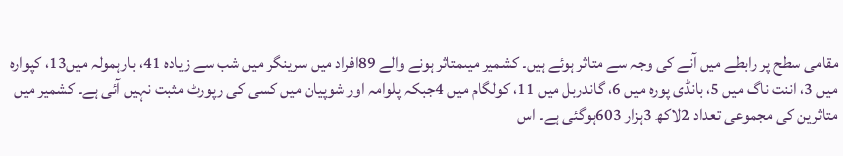مقامی سطح پر رابطے میں آنے کی وجہ سے متاثر ہوئے ہیں۔ کشمیر میںمتاثر ہونے والے 89افراد میں سرینگر میں شب سے زیادہ 41، بارہمولہ میں13، کپوارہ میں 3، اننت ناگ میں 5، بانڈی پورہ میں 6، گاندربل میں 11، کولگام میں 4جبکہ پلوامہ اور شوپیان میں کسی کی رپورٹ مثبت نہیں آئی ہے۔ کشمیر میں متاثرین کی مجموعی تعداد 2لاکھ 3ہزار 603ہوگئی ہے۔ اس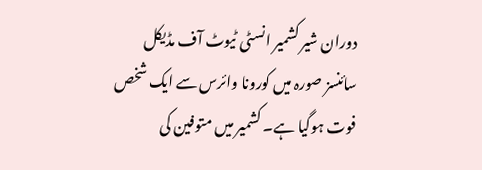دوران شیر کشمیر انسٹی ٹیوٹ آف مڈیکل سائنسز صورہ میں کورونا وائرس سے ایک شخص فوت ہوگیا ہے۔ کشمیر میں متوفین کی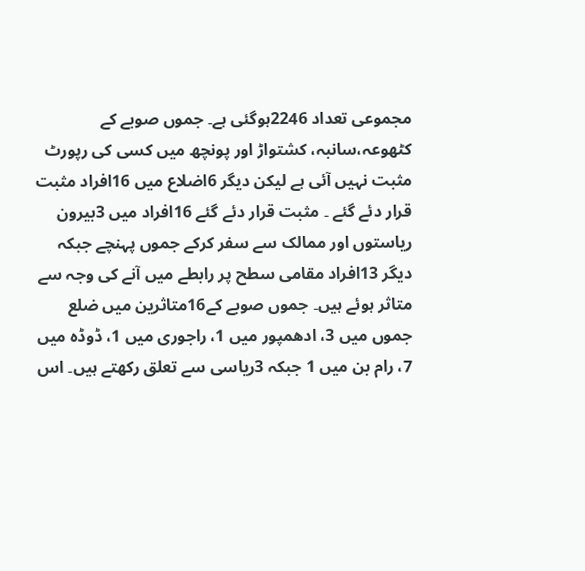مجموعی تعداد 2246ہوگئی ہے۔ جموں صوبے کے کٹھوعہ،سانبہ، کشتواڑ اور پونچھ میں کسی کی رپورٹ مثبت نہیں آئی ہے لیکن دیگر 6اضلاع میں 16افراد مثبت قرار دئے گئے ۔ مثبت قرار دئے گئے 16افراد میں 3بیرون ریاستوں اور ممالک سے سفر کرکے جموں پہنچے جبکہ دیگر 13افراد مقامی سطح پر رابطے میں آنے کی وجہ سے متاثر ہوئے ہیں۔ جموں صوبے کے16متاثرین میں ضلع جموں میں 3، ادھمپور میں 1، راجوری میں 1، ڈوڈہ میں 7، رام بن میں 1 جبکہ 3ریاسی سے تعلق رکھتے ہیں۔ اس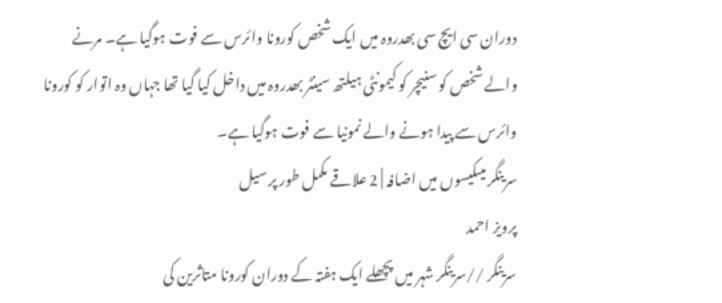دوران سی ایچ سی بھدروہ میں ایک شخص کورونا وائرس سے فوت ہوگیا ہے۔ مرنے والے شخص کو سنیچر کو کیمونٹی ہیلتھ سینٹر بھدروہ میں داخل کیا گیا تھا جہاں وہ اتوار کو کورونا وائرس سے پیدا ہونے والے نمونیا سے فوت ہوگیا ہے۔
سرینگر میںکیسوں میں اضافہ | 2 علاقے مکمل طور پر سیل
پرویز احمد
سرینگر //سرینگر شہر میں پچھلے ایک ہفتہ کے دوران کورونا متاثرین کی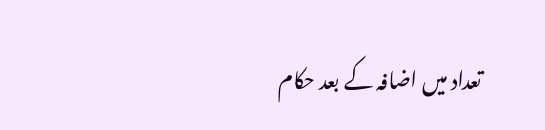تعداد میں اضافہ کے بعد حکام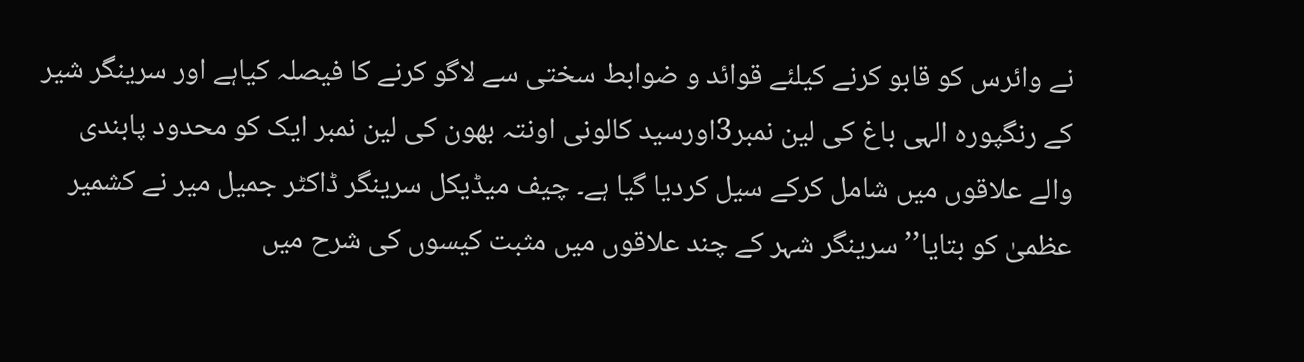نے وائرس کو قابو کرنے کیلئے قوائد و ضوابط سختی سے لاگو کرنے کا فیصلہ کیاہے اور سرینگر شیر کے رنگپورہ الہی باغ کی لین نمبر3اورسید کالونی اونتہ بھون کی لین نمبر ایک کو محدود پابندی والے علاقوں میں شامل کرکے سیل کردیا گیا ہے۔ چیف میڈیکل سرینگر ڈاکٹر جمیل میر نے کشمیر عظمیٰ کو بتایا’’ سرینگر شہر کے چند علاقوں میں مثبت کیسوں کی شرح میں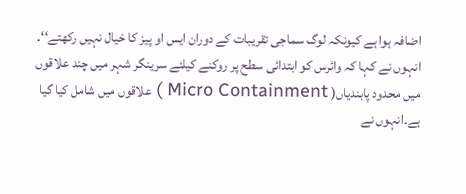اضافہ ہوا ہے کیونکہ لوگ سماجی تقریبات کے دوران ایس او پیز کا خیال نہیں رکھتے‘‘۔ انہوں نے کہا کہ وائرس کو ابتدائی سطح پر روکنے کیلئے سرینگر شہر میں چند علاقوں میں محدود پابندیاں( Micro Containment ) علاقوں میں شامل کیا گیا ہے۔انہوں نے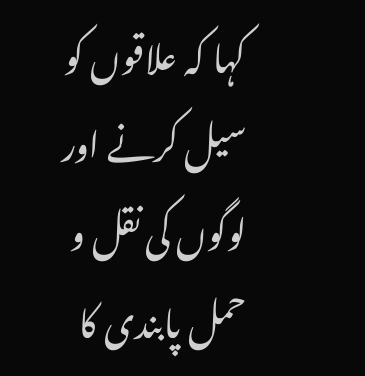کہا کہ علاقوں کو سیل کرنے اور لوگوں کی نقل و حمل پابندی کا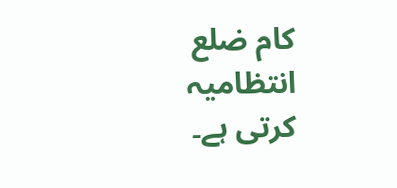کام ضلع انتظامیہ کرتی ہے۔